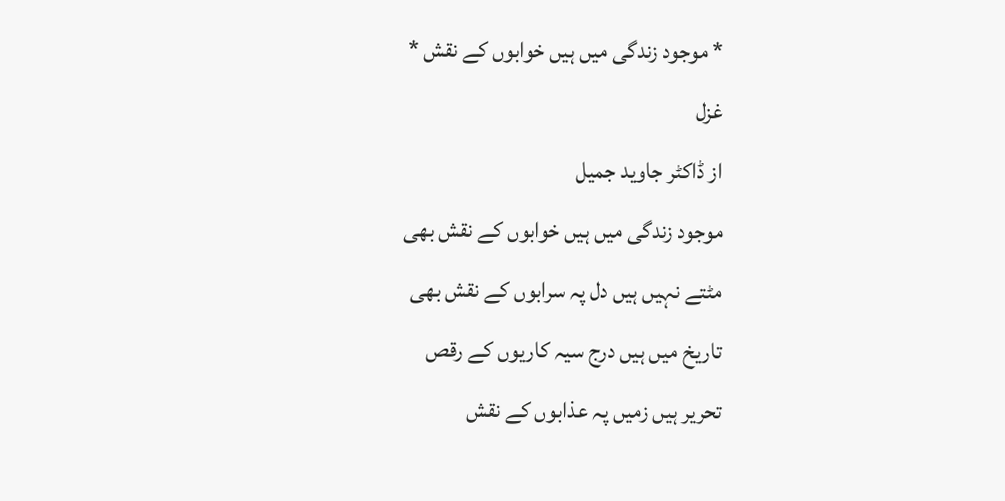* موجود زندگی میں ہیں خوابوں کے نقش *
غزل
از ڈاکٹر جاوید جمیل
موجود زندگی میں ہیں خوابوں کے نقش بھی
مٹتے نہیں ہیں دل پہ سرابوں کے نقش بھی
تاریخ میں ہیں درج سیہ کاریوں کے رقص
تحریر ہیں زمیں پہ عذابوں کے نقش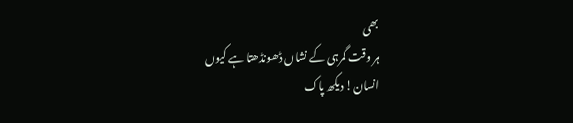بھی
ہر وقت گمرہی کے نشاں ڈھونڈھتا ہے کیوں
انسان! دیکھ پاک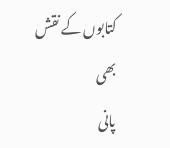کتابوں کے نقش بھی
پانی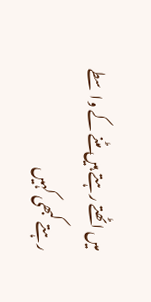میں اٹھتے رہتے ہیں مٹنے کے واسطے
رہتے کبھی کہیں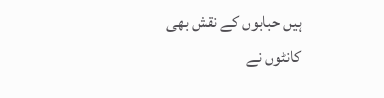ہیں حبابوں کے نقش بھی
کانٹوں نے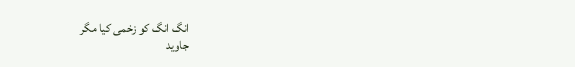انگ انگ کو زخمی کیا مگر
جاوید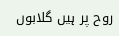روح پر ہیں گلابوں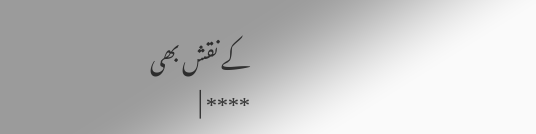کے نقش بھی
**** |